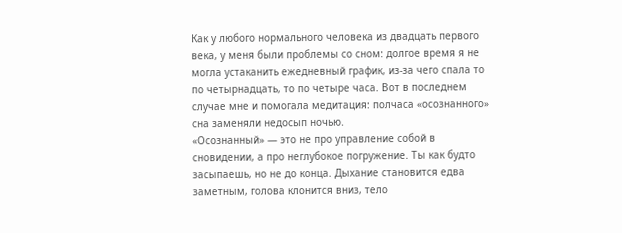Как у любого нормального человека из двадцать первого века, у меня были проблемы со сном: долгое время я не могла устаканить ежедневный график, из-за чего спала то по четырнадцать, то по четыре часа. Вот в последнем случае мне и помогала медитация: полчаса «осознанного» сна заменяли недосып ночью.
«Осознанный» — это не про управление собой в сновидении, а про неглубокое погружение. Ты как будто засыпаешь, но не до конца. Дыхание становится едва заметным, голова клонится вниз, тело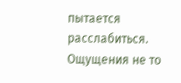пытается расслабиться. Ощущения не то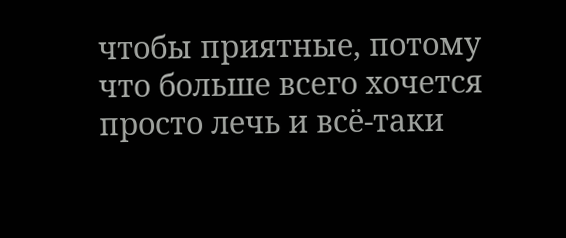чтобы приятные, потому что больше всего хочется просто лечь и всё-таки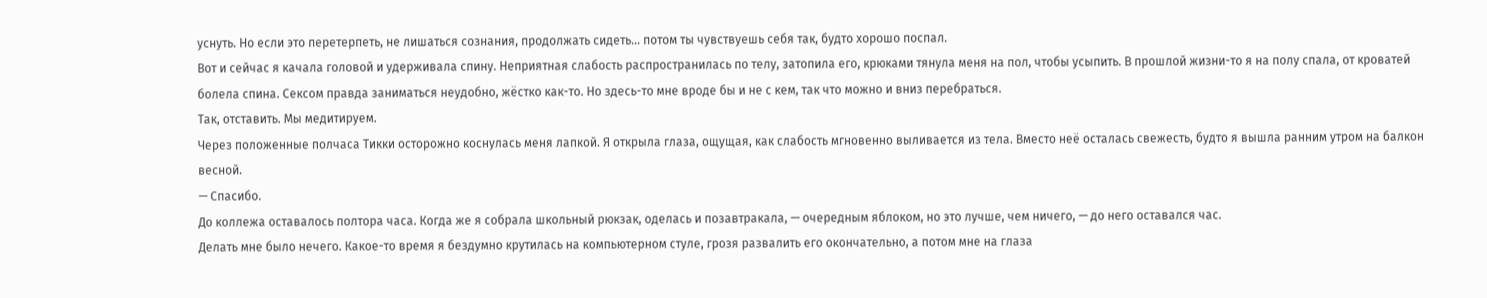уснуть. Но если это перетерпеть, не лишаться сознания, продолжать сидеть… потом ты чувствуешь себя так, будто хорошо поспал.
Вот и сейчас я качала головой и удерживала спину. Неприятная слабость распространилась по телу, затопила его, крюками тянула меня на пол, чтобы усыпить. В прошлой жизни-то я на полу спала, от кроватей болела спина. Сексом правда заниматься неудобно, жёстко как-то. Но здесь-то мне вроде бы и не с кем, так что можно и вниз перебраться.
Так, отставить. Мы медитируем.
Через положенные полчаса Тикки осторожно коснулась меня лапкой. Я открыла глаза, ощущая, как слабость мгновенно выливается из тела. Вместо неё осталась свежесть, будто я вышла ранним утром на балкон весной.
— Спасибо.
До коллежа оставалось полтора часа. Когда же я собрала школьный рюкзак, оделась и позавтракала, — очередным яблоком, но это лучше, чем ничего, — до него оставался час.
Делать мне было нечего. Какое-то время я бездумно крутилась на компьютерном стуле, грозя развалить его окончательно, а потом мне на глаза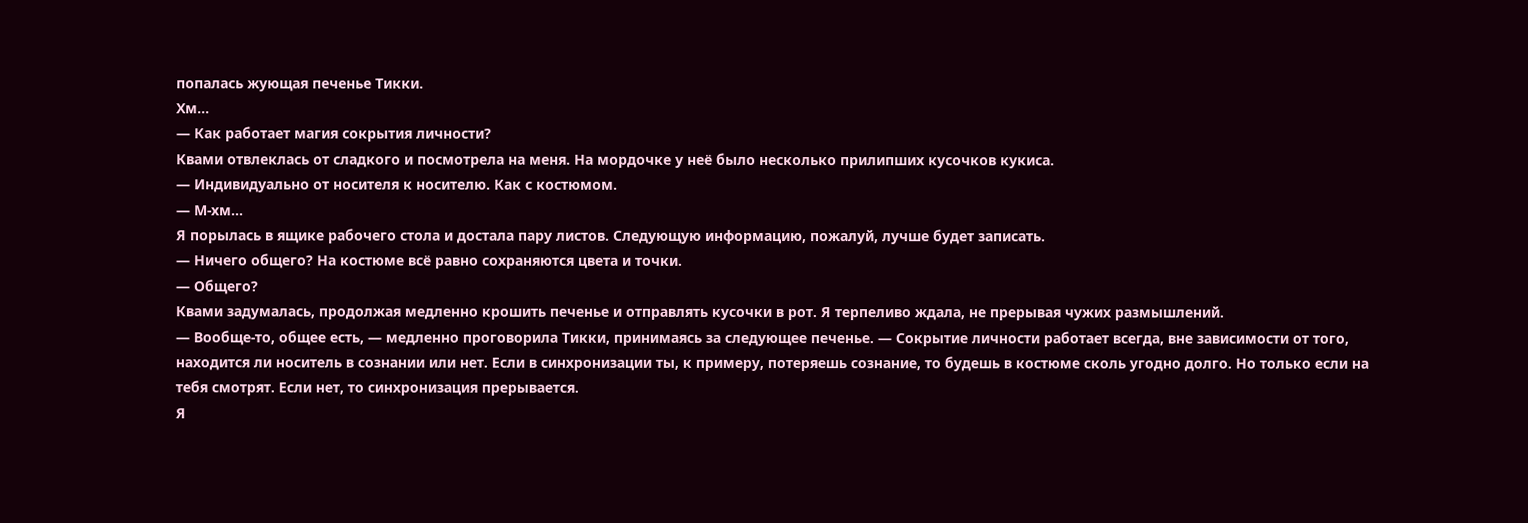попалась жующая печенье Тикки.
Хм…
— Как работает магия сокрытия личности?
Квами отвлеклась от сладкого и посмотрела на меня. На мордочке у неё было несколько прилипших кусочков кукиса.
— Индивидуально от носителя к носителю. Как с костюмом.
— М-хм…
Я порылась в ящике рабочего стола и достала пару листов. Следующую информацию, пожалуй, лучше будет записать.
— Ничего общего? На костюме всё равно сохраняются цвета и точки.
— Общего?
Квами задумалась, продолжая медленно крошить печенье и отправлять кусочки в рот. Я терпеливо ждала, не прерывая чужих размышлений.
— Вообще-то, общее есть, — медленно проговорила Тикки, принимаясь за следующее печенье. — Сокрытие личности работает всегда, вне зависимости от того, находится ли носитель в сознании или нет. Если в синхронизации ты, к примеру, потеряешь сознание, то будешь в костюме сколь угодно долго. Но только если на тебя смотрят. Если нет, то синхронизация прерывается.
Я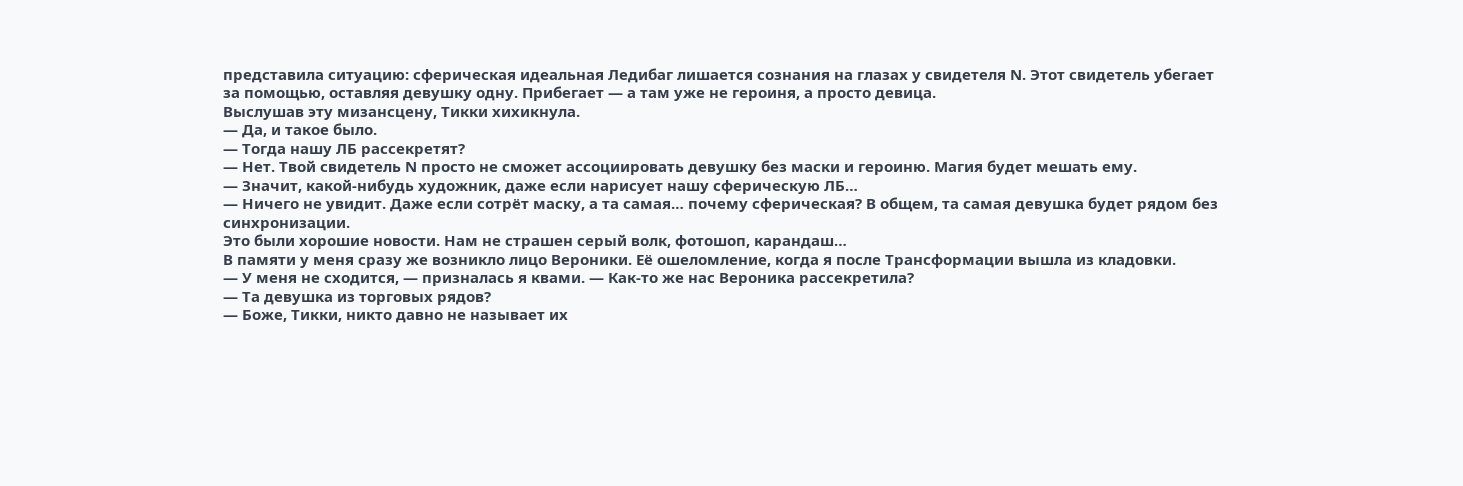представила ситуацию: сферическая идеальная Ледибаг лишается сознания на глазах у свидетеля N. Этот свидетель убегает за помощью, оставляя девушку одну. Прибегает — а там уже не героиня, а просто девица.
Выслушав эту мизансцену, Тикки хихикнула.
— Да, и такое было.
— Тогда нашу ЛБ рассекретят?
— Нет. Твой свидетель N просто не сможет ассоциировать девушку без маски и героиню. Магия будет мешать ему.
— Значит, какой-нибудь художник, даже если нарисует нашу сферическую ЛБ…
— Ничего не увидит. Даже если сотрёт маску, а та самая… почему сферическая? В общем, та самая девушка будет рядом без синхронизации.
Это были хорошие новости. Нам не страшен серый волк, фотошоп, карандаш…
В памяти у меня сразу же возникло лицо Вероники. Её ошеломление, когда я после Трансформации вышла из кладовки.
— У меня не сходится, — призналась я квами. — Как-то же нас Вероника рассекретила?
— Та девушка из торговых рядов?
— Боже, Тикки, никто давно не называет их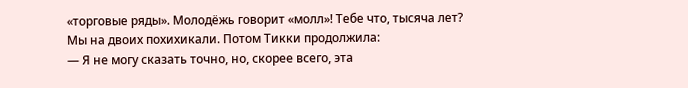«торговые ряды». Молодёжь говорит «молл»! Тебе что, тысяча лет?
Мы на двоих похихикали. Потом Тикки продолжила:
— Я не могу сказать точно, но, скорее всего, эта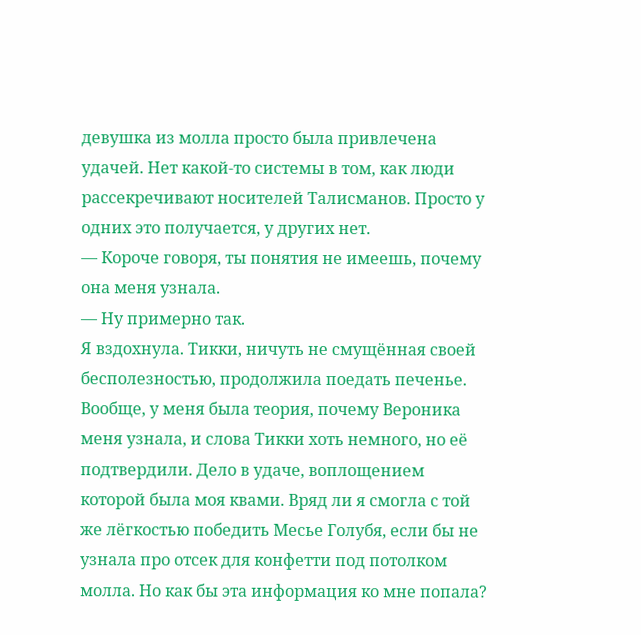девушка из молла просто была привлечена удачей. Нет какой-то системы в том, как люди рассекречивают носителей Талисманов. Просто у одних это получается, у других нет.
— Короче говоря, ты понятия не имеешь, почему она меня узнала.
— Ну примерно так.
Я вздохнула. Тикки, ничуть не смущённая своей бесполезностью, продолжила поедать печенье.
Вообще, у меня была теория, почему Вероника меня узнала, и слова Тикки хоть немного, но её подтвердили. Дело в удаче, воплощением которой была моя квами. Вряд ли я смогла с той же лёгкостью победить Месье Голубя, если бы не узнала про отсек для конфетти под потолком молла. Но как бы эта информация ко мне попала?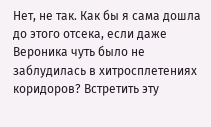Нет, не так. Как бы я сама дошла до этого отсека, если даже Вероника чуть было не заблудилась в хитросплетениях коридоров? Встретить эту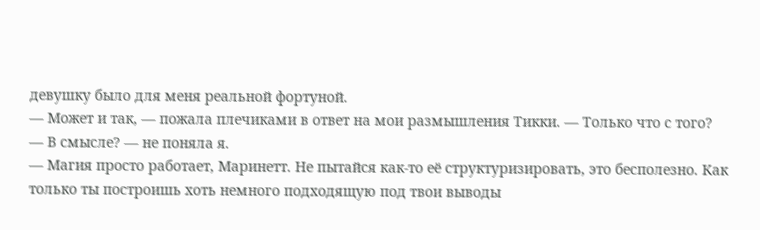девушку было для меня реальной фортуной.
— Может и так, — пожала плечиками в ответ на мои размышления Тикки. — Только что с того?
— В смысле? — не поняла я.
— Магия просто работает, Маринетт. Не пытайся как-то её структуризировать, это бесполезно. Как только ты построишь хоть немного подходящую под твои выводы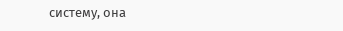систему, она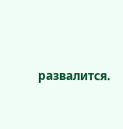развалится.